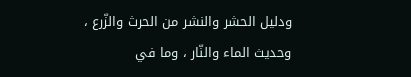ودليل الحشر والنشر من الحرث والزّرع ، وحديث الماء والنّار ، وما في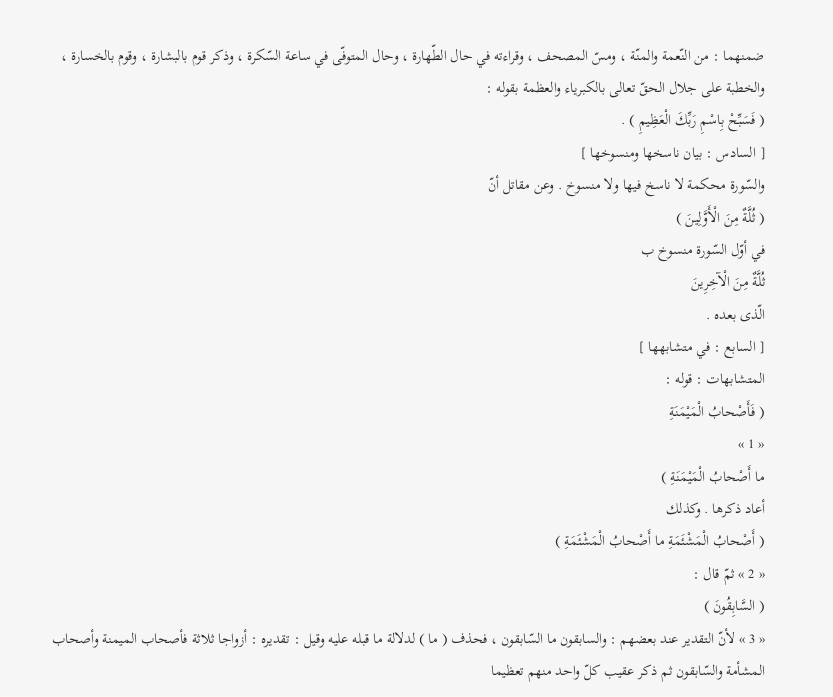ضمنهما : من النّعمة والمنّة ، ومسّ المصحف ، وقراءته في حال الطّهارة ، وحال المتوفّى في ساعة السّكرة ، وذكر قوم بالبشارة ، وقوم بالخسارة ، والخطبة على جلال الحقّ تعالى بالكبرياء والعظمة بقوله :
( فَسَبِّحْ بِاسْمِ رَبِّكَ الْعَظِيمِ ) .
[ السادس : بيان ناسخها ومنسوخها ]
والسّورة محكمة لا ناسخ فيها ولا منسوخ . وعن مقاتل أنّ
( ثُلَّةٌ مِنَ الْأَوَّلِينَ )
في أوّل السّورة منسوخ ب
ثُلَّةٌ مِنَ الْآخِرِينَ
الّذى بعده .
[ السابع : في متشابهها ]
المتشابهات : قوله :
( فَأَصْحابُ الْمَيْمَنَةِ
« 1 »
ما أَصْحابُ الْمَيْمَنَةِ )
أعاد ذكرها . وكذلك
( أَصْحابُ الْمَشْئَمَةِ ما أَصْحابُ الْمَشْئَمَةِ )
« 2 » ثمّ قال :
( السَّابِقُونَ )
« 3 » لأنّ التقدير عند بعضهم : والسابقون ما السّابقون ، فحذف ( ما ) لدلالة ما قبله عليه وقيل : تقديره : أزواجا ثلاثة فأصحاب الميمنة وأصحاب المشأمة والسّابقون ثم ذكر عقيب كلّ واحد منهم تعظيما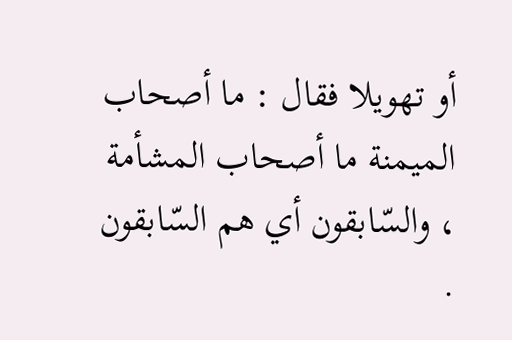أو تهويلا فقال : ما أصحاب الميمنة ما أصحاب المشأمة ، والسّابقون أي هم السّابقون .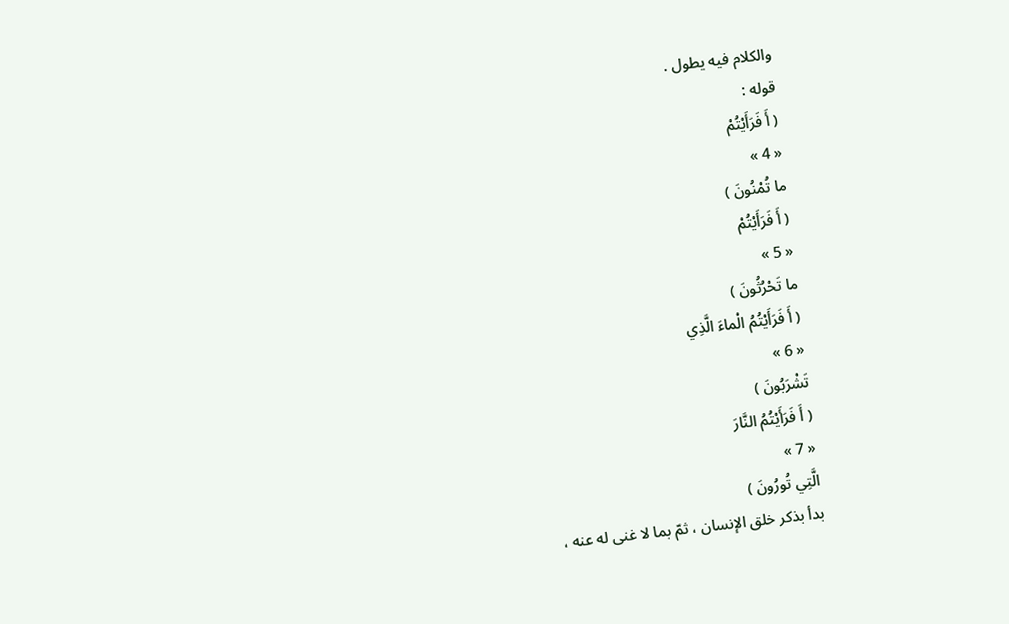والكلام فيه يطول .
قوله :
( أَ فَرَأَيْتُمْ
« 4 »
ما تُمْنُونَ )
( أَ فَرَأَيْتُمْ
« 5 »
ما تَحْرُثُونَ )
( أَ فَرَأَيْتُمُ الْماءَ الَّذِي
« 6 »
تَشْرَبُونَ )
( أَ فَرَأَيْتُمُ النَّارَ
« 7 »
الَّتِي تُورُونَ )
بدأ بذكر خلق الإنسان ، ثمّ بما لا غنى له عنه ،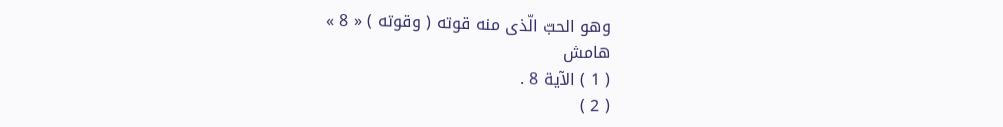وهو الحبّ الّذى منه قوته ( وقوته ) « 8 »
هامش
( 1 ) الآية 8 .
( 2 )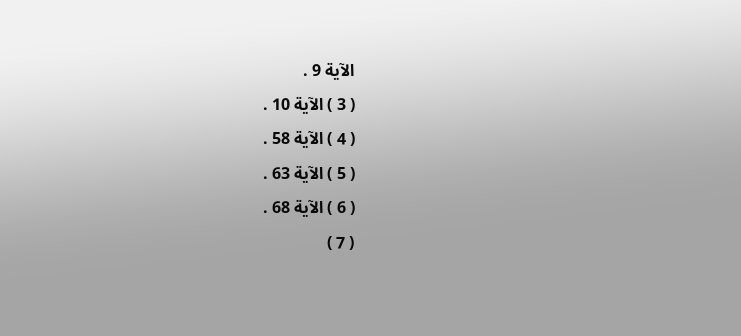الآية 9 .
( 3 ) الآية 10 .
( 4 ) الآية 58 .
( 5 ) الآية 63 .
( 6 ) الآية 68 .
( 7 )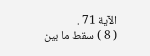الآية 71 .
( 8 ) سقط ما بين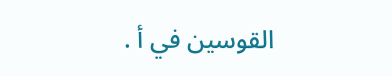القوسين في أ .